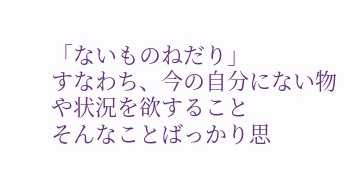「ないものねだり」
すなわち、今の自分にない物や状況を欲すること
そんなことばっかり思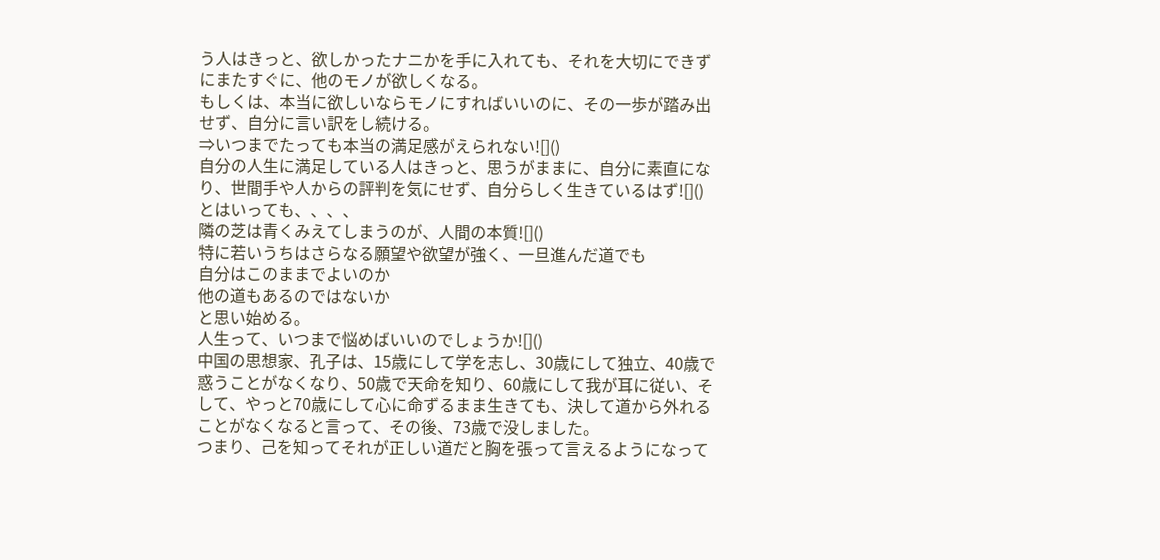う人はきっと、欲しかったナニかを手に入れても、それを大切にできずにまたすぐに、他のモノが欲しくなる。
もしくは、本当に欲しいならモノにすればいいのに、その一歩が踏み出せず、自分に言い訳をし続ける。
⇒いつまでたっても本当の満足感がえられない![]()
自分の人生に満足している人はきっと、思うがままに、自分に素直になり、世間手や人からの評判を気にせず、自分らしく生きているはず![]()
とはいっても、、、、
隣の芝は青くみえてしまうのが、人間の本質![]()
特に若いうちはさらなる願望や欲望が強く、一旦進んだ道でも
自分はこのままでよいのか
他の道もあるのではないか
と思い始める。
人生って、いつまで悩めばいいのでしょうか![]()
中国の思想家、孔子は、15歳にして学を志し、30歳にして独立、40歳で惑うことがなくなり、50歳で天命を知り、60歳にして我が耳に従い、そして、やっと70歳にして心に命ずるまま生きても、決して道から外れることがなくなると言って、その後、73歳で没しました。
つまり、己を知ってそれが正しい道だと胸を張って言えるようになって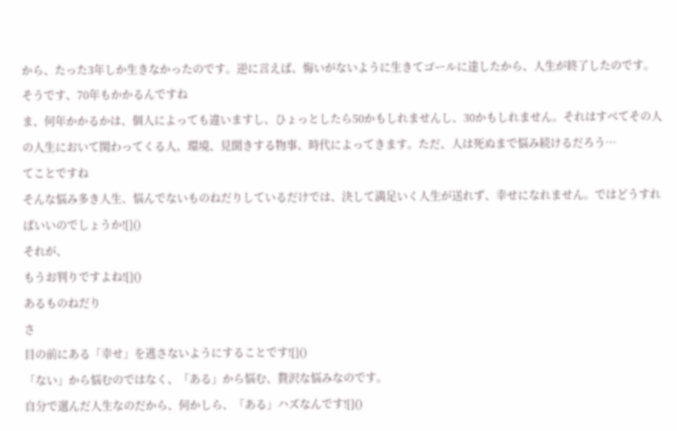から、たった3年しか生きなかったのです。逆に言えば、悔いがないように生きてゴールに達したから、人生が終了したのです。
そうです、70年もかかるんですね
ま、何年かかるかは、個人によっても違いますし、ひょっとしたら50かもしれませんし、30かもしれません。それはすべてその人の人生において関わってくる人、環境、見聞きする物事、時代によってきます。ただ、人は死ぬまで悩み続けるだろう…
てことですね
そんな悩み多き人生、悩んでないものねだりしているだけでは、決して満足いく人生が送れず、幸せになれません。ではどうすればいいのでしょうか![]()
それが、
もうお判りですよね![]()
あるものねだり
さ
目の前にある「幸せ」を逃さないようにすることです![]()
「ない」から悩むのではなく、「ある」から悩む、贅沢な悩みなのです。
自分で選んだ人生なのだから、何かしら、「ある」ハズなんです![]()